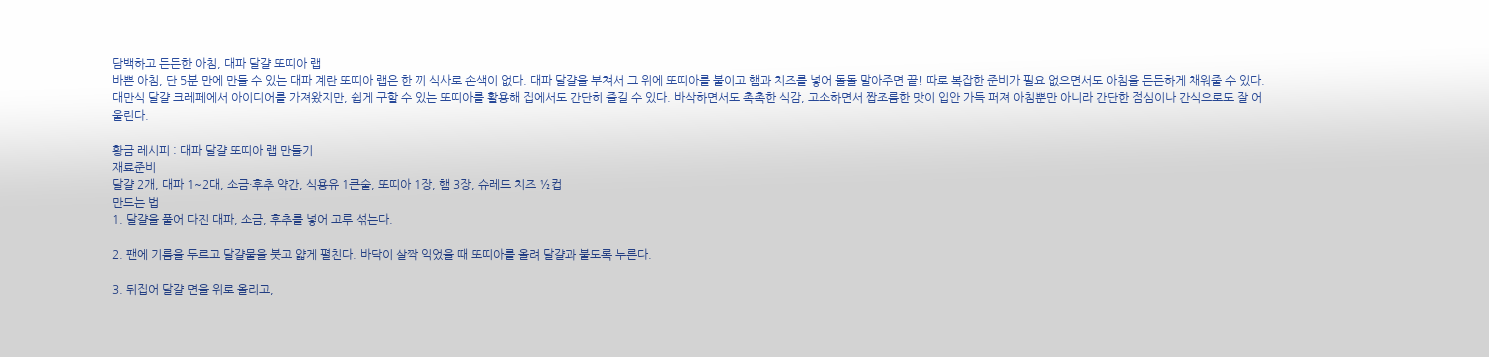담백하고 든든한 아침, 대파 달걀 또띠아 랩
바쁜 아침, 단 5분 만에 만들 수 있는 대파 계란 또띠아 랩은 한 끼 식사로 손색이 없다. 대파 달걀을 부쳐서 그 위에 또띠아를 붙이고 햄과 치즈를 넣어 돌돌 말아주면 끝! 따로 복잡한 준비가 필요 없으면서도 아침을 든든하게 채워줄 수 있다.
대만식 달걀 크레페에서 아이디어를 가져왔지만, 쉽게 구할 수 있는 또띠아를 활용해 집에서도 간단히 즐길 수 있다. 바삭하면서도 촉촉한 식감, 고소하면서 짭조름한 맛이 입안 가득 퍼져 아침뿐만 아니라 간단한 점심이나 간식으로도 잘 어울린다.

황금 레시피 : 대파 달걀 또띠아 랩 만들기
재료준비
달걀 2개, 대파 1~2대, 소금·후추 약간, 식용유 1큰술, 또띠아 1장, 햄 3장, 슈레드 치즈 ½컵
만드는 법
1. 달걀을 풀어 다진 대파, 소금, 후추를 넣어 고루 섞는다.

2. 팬에 기름을 두르고 달걀물을 붓고 얇게 펼친다. 바닥이 살짝 익었을 때 또띠아를 올려 달걀과 붙도록 누른다.

3. 뒤집어 달걀 면을 위로 올리고,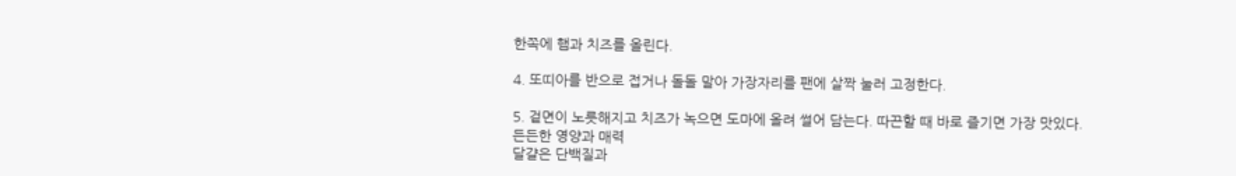한쪽에 햄과 치즈를 올린다.

4. 또띠아를 반으로 접거나 돌돌 말아 가장자리를 팬에 살짝 눌러 고정한다.

5. 겉면이 노릇해지고 치즈가 녹으면 도마에 올려 썰어 담는다. 따끈할 때 바로 즐기면 가장 맛있다.
든든한 영양과 매력
달걀은 단백질과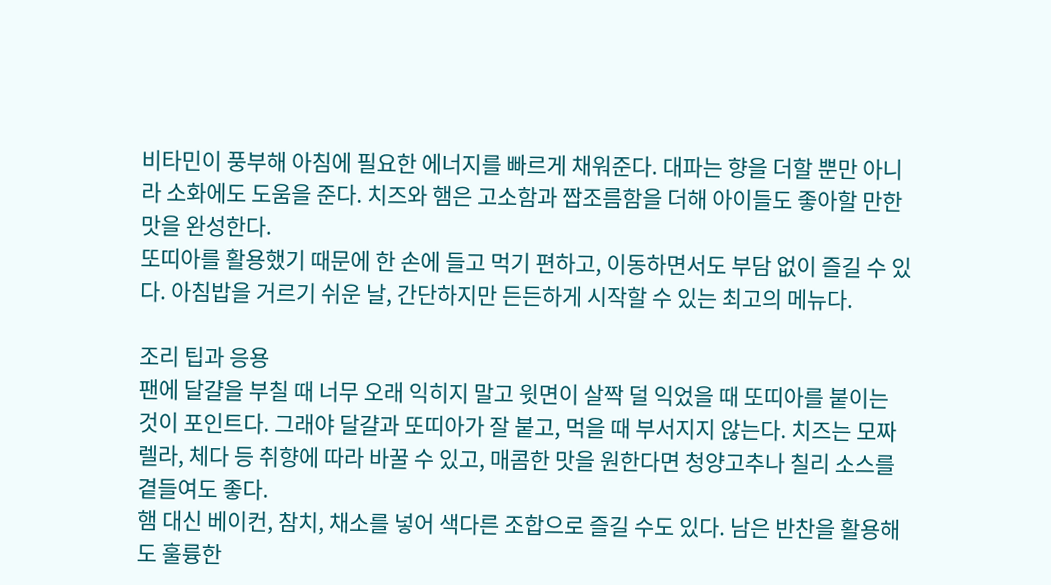비타민이 풍부해 아침에 필요한 에너지를 빠르게 채워준다. 대파는 향을 더할 뿐만 아니라 소화에도 도움을 준다. 치즈와 햄은 고소함과 짭조름함을 더해 아이들도 좋아할 만한 맛을 완성한다.
또띠아를 활용했기 때문에 한 손에 들고 먹기 편하고, 이동하면서도 부담 없이 즐길 수 있다. 아침밥을 거르기 쉬운 날, 간단하지만 든든하게 시작할 수 있는 최고의 메뉴다.

조리 팁과 응용
팬에 달걀을 부칠 때 너무 오래 익히지 말고 윗면이 살짝 덜 익었을 때 또띠아를 붙이는 것이 포인트다. 그래야 달걀과 또띠아가 잘 붙고, 먹을 때 부서지지 않는다. 치즈는 모짜렐라, 체다 등 취향에 따라 바꿀 수 있고, 매콤한 맛을 원한다면 청양고추나 칠리 소스를 곁들여도 좋다.
햄 대신 베이컨, 참치, 채소를 넣어 색다른 조합으로 즐길 수도 있다. 남은 반찬을 활용해도 훌륭한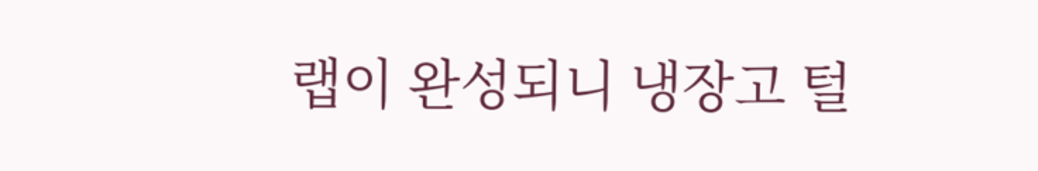랩이 완성되니 냉장고 털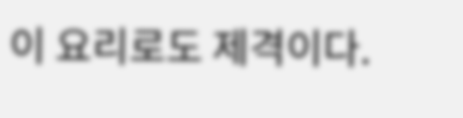이 요리로도 제격이다.